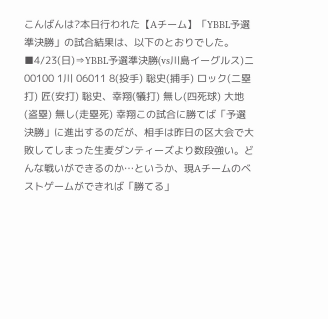こんばんは?本日行われた【Aチーム】「YBBL予選準決勝」の試合結果は、以下のとおりでした。■4/23(日)⇒YBBL予選準決勝(vs川島イーグルス)ニ 00100 1川 06011 8(投手) 聡史(捕手) ロック(二塁打) 匠(安打) 聡史、幸翔(犠打) 無し(四死球) 大地(盗塁) 無し(走塁死) 幸翔この試合に勝てば「予選決勝」に進出するのだが、相手は昨日の区大会で大敗してしまった生麦ダンティーズより数段強い。どんな戦いができるのか…というか、現Aチームのベストゲームができれば「勝てる」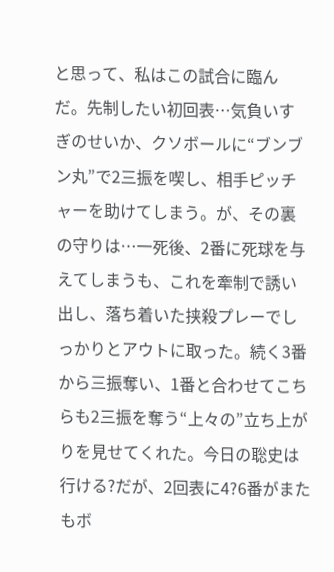と思って、私はこの試合に臨んだ。先制したい初回表…気負いすぎのせいか、クソボールに“ブンブン丸”で2三振を喫し、相手ピッチャーを助けてしまう。が、その裏の守りは…一死後、2番に死球を与えてしまうも、これを牽制で誘い出し、落ち着いた挟殺プレーでしっかりとアウトに取った。続く3番から三振奪い、1番と合わせてこちらも2三振を奪う“上々の”立ち上がりを見せてくれた。今日の聡史は行ける?だが、2回表に4?6番がまたもボ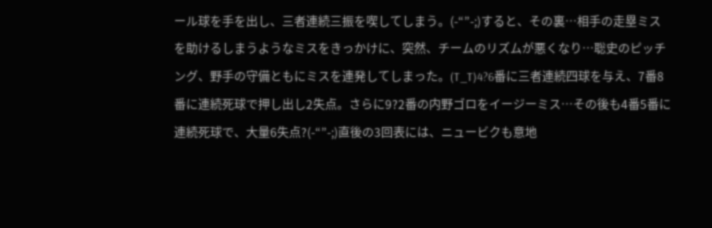ール球を手を出し、三者連続三振を喫してしまう。(-“”-;)すると、その裏…相手の走塁ミスを助けるしまうようなミスをきっかけに、突然、チームのリズムが悪くなり…聡史のピッチング、野手の守備ともにミスを連発してしまった。(T_T)4?6番に三者連続四球を与え、7番8番に連続死球で押し出し2失点。さらに9?2番の内野ゴロをイージーミス…その後も4番5番に連続死球で、大量6失点?(-“”-;)直後の3回表には、ニュービクも意地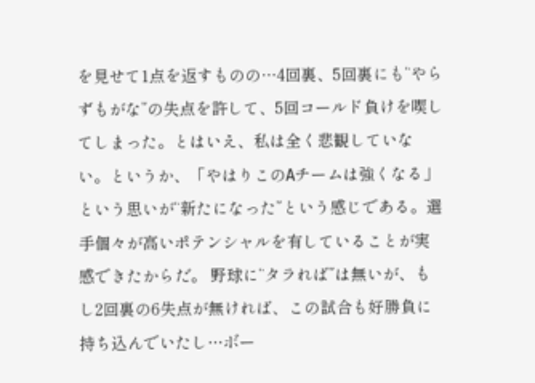を見せて1点を返すものの…4回裏、5回裏にも“やらずもがな”の失点を許して、5回コールド負けを喫してしまった。とはいえ、私は全く悲観していない。というか、「やはりこのAチームは強くなる」という思いが“新たになった”という感じである。選手個々が高いポテンシャルを有していることが実感できたからだ。 野球に“タラれば”は無いが、もし2回裏の6失点が無ければ、この試合も好勝負に持ち込んでいたし…ボー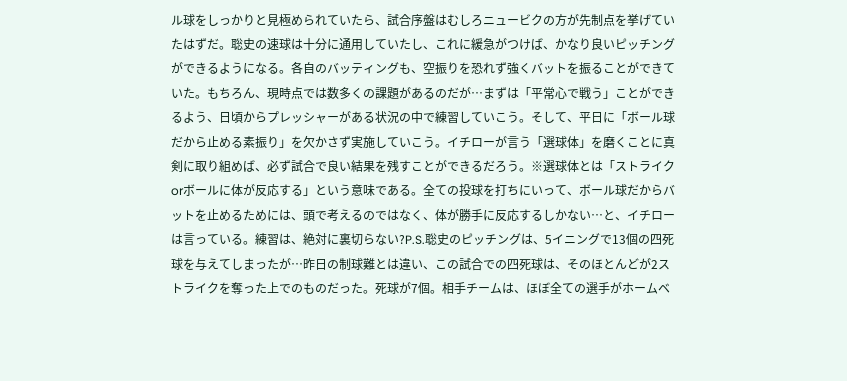ル球をしっかりと見極められていたら、試合序盤はむしろニュービクの方が先制点を挙げていたはずだ。聡史の速球は十分に通用していたし、これに緩急がつけば、かなり良いピッチングができるようになる。各自のバッティングも、空振りを恐れず強くバットを振ることができていた。もちろん、現時点では数多くの課題があるのだが…まずは「平常心で戦う」ことができるよう、日頃からプレッシャーがある状況の中で練習していこう。そして、平日に「ボール球だから止める素振り」を欠かさず実施していこう。イチローが言う「選球体」を磨くことに真剣に取り組めば、必ず試合で良い結果を残すことができるだろう。※選球体とは「ストライクorボールに体が反応する」という意味である。全ての投球を打ちにいって、ボール球だからバットを止めるためには、頭で考えるのではなく、体が勝手に反応するしかない…と、イチローは言っている。練習は、絶対に裏切らない?P.S.聡史のピッチングは、5イニングで13個の四死球を与えてしまったが…昨日の制球難とは違い、この試合での四死球は、そのほとんどが2ストライクを奪った上でのものだった。死球が7個。相手チームは、ほぼ全ての選手がホームベ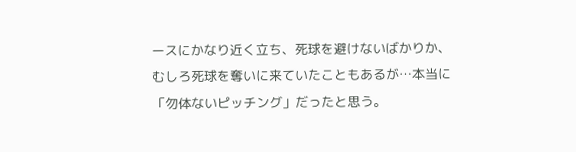ースにかなり近く立ち、死球を避けないばかりか、むしろ死球を奪いに来ていたこともあるが…本当に「勿体ないピッチング」だったと思う。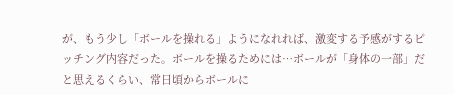が、もう少し「ボールを操れる」ようになれれば、激変する予感がするピッチング内容だった。ボールを操るためには…ボールが「身体の一部」だと思えるくらい、常日頃からボールに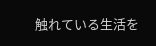触れている生活を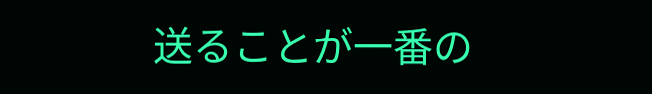送ることが一番の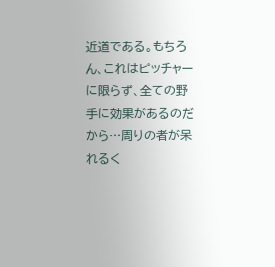近道である。もちろん、これはピッチャーに限らず、全ての野手に効果があるのだから…周りの者が呆れるく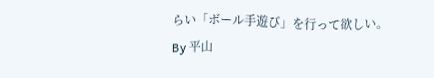らい「ボール手遊び」を行って欲しい。By 平山